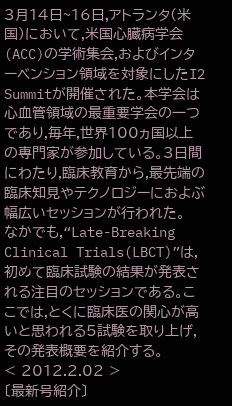3月14日~16日,アトランタ(米国)において,米国心臓病学会(ACC)の学術集会,およびインターベンション領域を対象にしたI2 Summitが開催された。本学会は心血管領域の最重要学会の一つであり,毎年,世界100ヵ国以上の専門家が参加している。3日間にわたり,臨床教育から,最先端の臨床知見やテクノロジーにおよぶ幅広いセッションが行われた。
なかでも,“Late-Breaking Clinical Trials(LBCT)”は,初めて臨床試験の結果が発表される注目のセッションである。ここでは,とくに臨床医の関心が高いと思われる5試験を取り上げ,その発表概要を紹介する。
< 2012.2.02 >
〔最新号紹介〕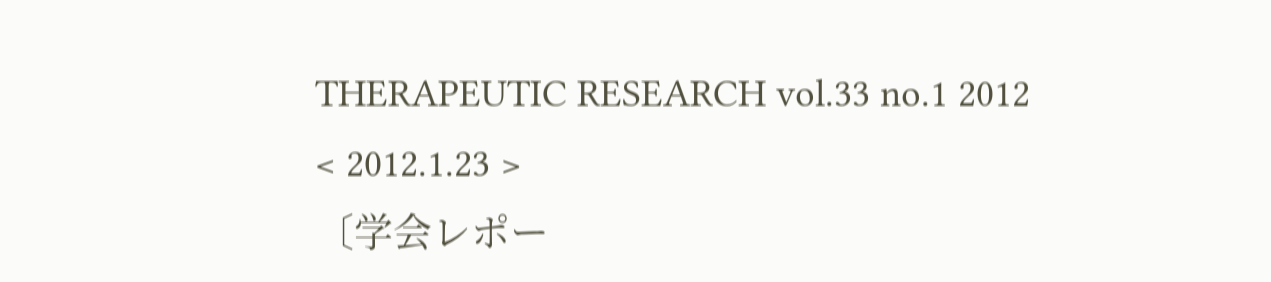THERAPEUTIC RESEARCH vol.33 no.1 2012
< 2012.1.23 >
〔学会レポー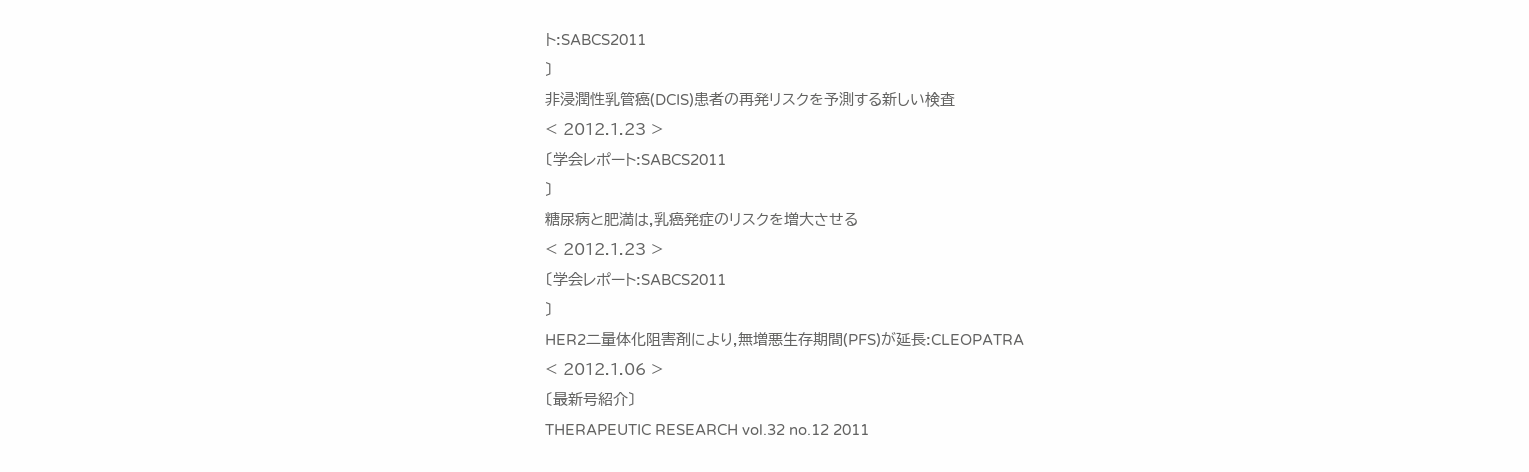ト:SABCS2011
〕
非浸潤性乳管癌(DCIS)患者の再発リスクを予測する新しい検査
< 2012.1.23 >
〔学会レポート:SABCS2011
〕
糖尿病と肥満は,乳癌発症のリスクを増大させる
< 2012.1.23 >
〔学会レポート:SABCS2011
〕
HER2二量体化阻害剤により,無増悪生存期間(PFS)が延長:CLEOPATRA
< 2012.1.06 >
〔最新号紹介〕
THERAPEUTIC RESEARCH vol.32 no.12 2011